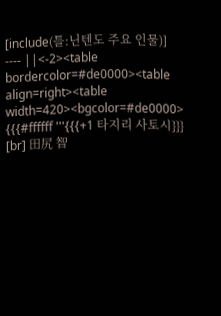[include(틀:닌텐도 주요 인물)] ---- ||<-2><table bordercolor=#de0000><table align=right><table width=420><bgcolor=#de0000> {{{#ffffff '''{{{+1 타지리 사토시}}} [br] 田尻 智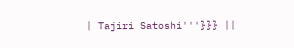| Tajiri Satoshi'''}}} ||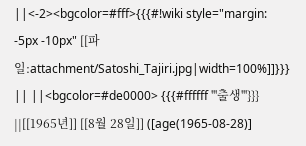||<-2><bgcolor=#fff>{{{#!wiki style="margin: -5px -10px" [[파일:attachment/Satoshi_Tajiri.jpg|width=100%]]}}} || ||<bgcolor=#de0000> {{{#ffffff '''출생'''}}} ||[[1965년]] [[8월 28일]] ([age(1965-08-28)]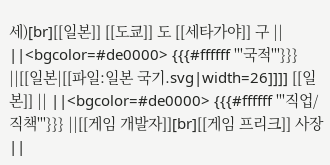세)[br][[일본]] [[도쿄]] 도 [[세타가야]] 구 || ||<bgcolor=#de0000> {{{#ffffff '''국적'''}}} ||[[일본|[[파일:일본 국기.svg|width=26]]]] [[일본]] || ||<bgcolor=#de0000> {{{#ffffff '''직업/직책'''}}} ||[[게임 개발자]][br][[게임 프리크]] 사장 ||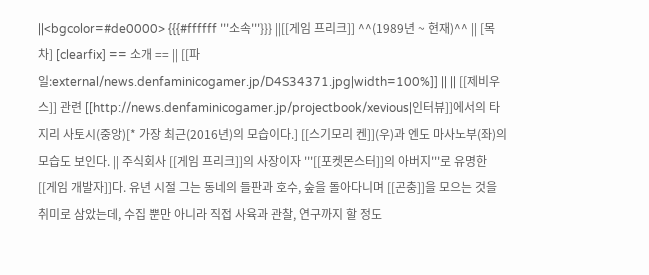||<bgcolor=#de0000> {{{#ffffff '''소속'''}}} ||[[게임 프리크]] ^^(1989년 ~ 현재)^^ || [목차] [clearfix] == 소개 == || [[파일:external/news.denfaminicogamer.jp/D4S34371.jpg|width=100%]] || || [[제비우스]] 관련 [[http://news.denfaminicogamer.jp/projectbook/xevious|인터뷰]]에서의 타지리 사토시(중앙)[* 가장 최근(2016년)의 모습이다.] [[스기모리 켄]](우)과 엔도 마사노부(좌)의 모습도 보인다. || 주식회사 [[게임 프리크]]의 사장이자 '''[[포켓몬스터]]의 아버지'''로 유명한 [[게임 개발자]]다. 유년 시절 그는 동네의 들판과 호수, 숲을 돌아다니며 [[곤충]]을 모으는 것을 취미로 삼았는데, 수집 뿐만 아니라 직접 사육과 관찰, 연구까지 할 정도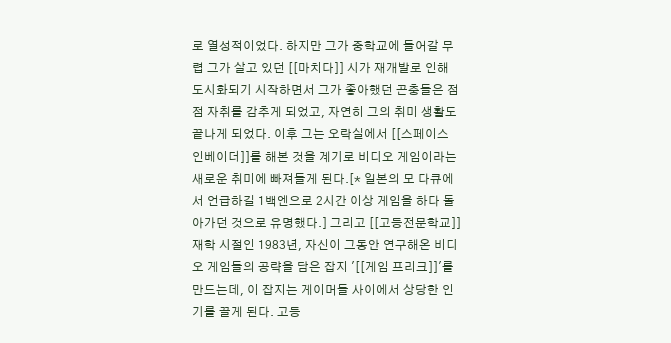로 열성적이었다. 하지만 그가 중학교에 들어갈 무렵 그가 살고 있던 [[마치다]] 시가 재개발로 인해 도시화되기 시작하면서 그가 좋아했던 곤충들은 점점 자취를 감추게 되었고, 자연히 그의 취미 생활도 끝나게 되었다. 이후 그는 오락실에서 [[스페이스 인베이더]]를 해본 것을 계기로 비디오 게임이라는 새로운 취미에 빠져들게 된다.[* 일본의 모 다큐에서 언급하길 1백엔으로 2시간 이상 게임을 하다 돌아가던 것으로 유명했다.] 그리고 [[고등전문학교]] 재학 시절인 1983년, 자신이 그동안 연구해온 비디오 게임들의 공략을 담은 잡지 '[[게임 프리크]]'를 만드는데, 이 잡지는 게이머들 사이에서 상당한 인기를 끌게 된다. 고등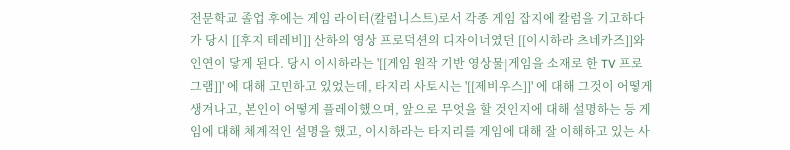전문학교 졸업 후에는 게임 라이터(칼럼니스트)로서 각종 게임 잡지에 칼럼을 기고하다가 당시 [[후지 테레비]] 산하의 영상 프로덕션의 디자이너였던 [[이시하라 츠네카즈]]와 인연이 닿게 된다. 당시 이시하라는 '[[게임 원작 기반 영상물|게임을 소재로 한 TV 프로그램]]' 에 대해 고민하고 있었는데, 타지리 사토시는 '[[제비우스]]' 에 대해 그것이 어떻게 생겨나고, 본인이 어떻게 플레이했으며, 앞으로 무엇을 할 것인지에 대해 설명하는 등 게임에 대해 체계적인 설명을 했고, 이시하라는 타지리를 게임에 대해 잘 이해하고 있는 사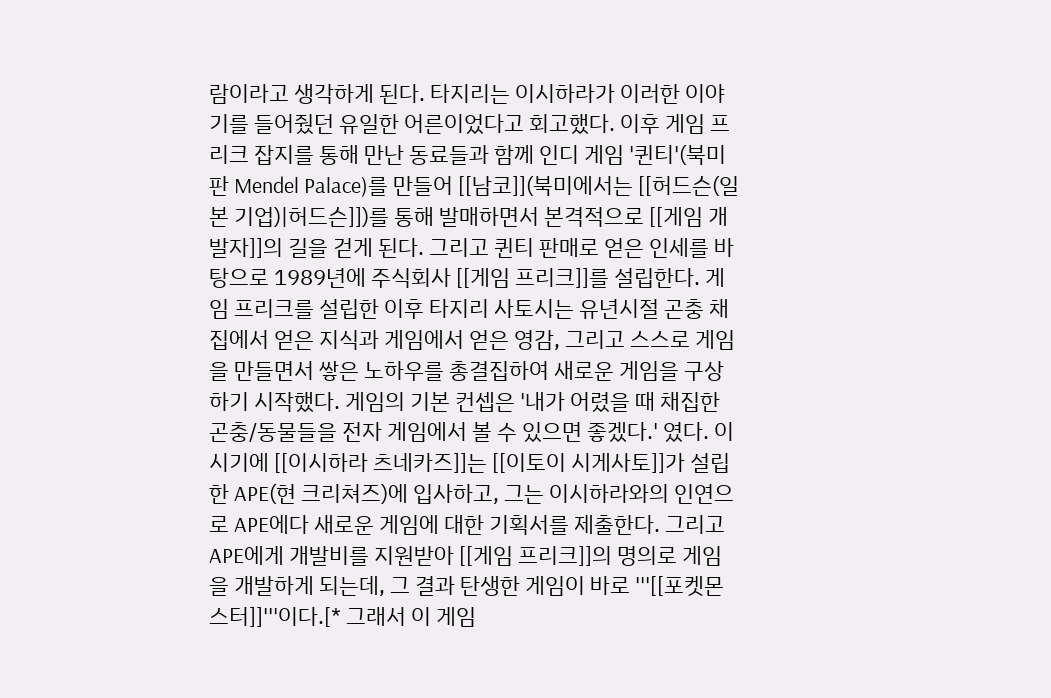람이라고 생각하게 된다. 타지리는 이시하라가 이러한 이야기를 들어줬던 유일한 어른이었다고 회고했다. 이후 게임 프리크 잡지를 통해 만난 동료들과 함께 인디 게임 '퀸티'(북미판 Mendel Palace)를 만들어 [[남코]](북미에서는 [[허드슨(일본 기업)|허드슨]])를 통해 발매하면서 본격적으로 [[게임 개발자]]의 길을 걷게 된다. 그리고 퀸티 판매로 얻은 인세를 바탕으로 1989년에 주식회사 [[게임 프리크]]를 설립한다. 게임 프리크를 설립한 이후 타지리 사토시는 유년시절 곤충 채집에서 얻은 지식과 게임에서 얻은 영감, 그리고 스스로 게임을 만들면서 쌓은 노하우를 총결집하여 새로운 게임을 구상하기 시작했다. 게임의 기본 컨셉은 '내가 어렸을 때 채집한 곤충/동물들을 전자 게임에서 볼 수 있으면 좋겠다.' 였다. 이 시기에 [[이시하라 츠네카즈]]는 [[이토이 시게사토]]가 설립한 APE(현 크리쳐즈)에 입사하고, 그는 이시하라와의 인연으로 APE에다 새로운 게임에 대한 기획서를 제출한다. 그리고 APE에게 개발비를 지원받아 [[게임 프리크]]의 명의로 게임을 개발하게 되는데, 그 결과 탄생한 게임이 바로 '''[[포켓몬스터]]'''이다.[* 그래서 이 게임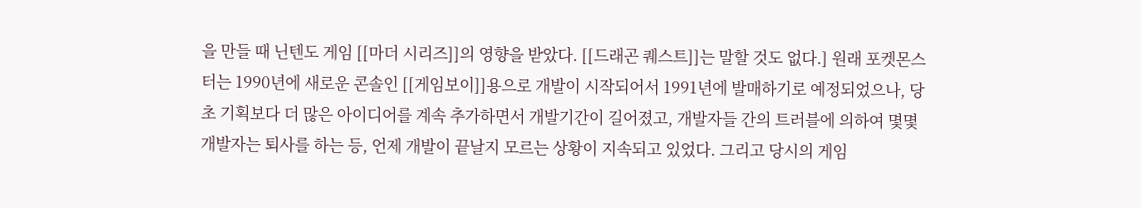을 만들 때 닌텐도 게임 [[마더 시리즈]]의 영향을 받았다. [[드래곤 퀘스트]]는 말할 것도 없다.] 원래 포켓몬스터는 1990년에 새로운 콘솔인 [[게임보이]]용으로 개발이 시작되어서 1991년에 발매하기로 예정되었으나, 당초 기획보다 더 많은 아이디어를 계속 추가하면서 개발기간이 길어졌고, 개발자들 간의 트러블에 의하여 몇몇 개발자는 퇴사를 하는 등, 언제 개발이 끝날지 모르는 상황이 지속되고 있었다. 그리고 당시의 게임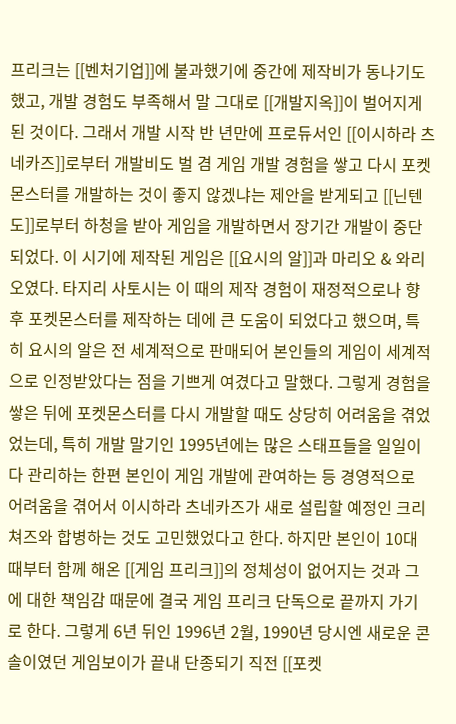프리크는 [[벤처기업]]에 불과했기에 중간에 제작비가 동나기도 했고, 개발 경험도 부족해서 말 그대로 [[개발지옥]]이 벌어지게 된 것이다. 그래서 개발 시작 반 년만에 프로듀서인 [[이시하라 츠네카즈]]로부터 개발비도 벌 겸 게임 개발 경험을 쌓고 다시 포켓몬스터를 개발하는 것이 좋지 않겠냐는 제안을 받게되고 [[닌텐도]]로부터 하청을 받아 게임을 개발하면서 장기간 개발이 중단되었다. 이 시기에 제작된 게임은 [[요시의 알]]과 마리오 & 와리오였다. 타지리 사토시는 이 때의 제작 경험이 재정적으로나 향후 포켓몬스터를 제작하는 데에 큰 도움이 되었다고 했으며, 특히 요시의 알은 전 세계적으로 판매되어 본인들의 게임이 세계적으로 인정받았다는 점을 기쁘게 여겼다고 말했다. 그렇게 경험을 쌓은 뒤에 포켓몬스터를 다시 개발할 때도 상당히 어려움을 겪었었는데, 특히 개발 말기인 1995년에는 많은 스태프들을 일일이 다 관리하는 한편 본인이 게임 개발에 관여하는 등 경영적으로 어려움을 겪어서 이시하라 츠네카즈가 새로 설립할 예정인 크리쳐즈와 합병하는 것도 고민했었다고 한다. 하지만 본인이 10대 때부터 함께 해온 [[게임 프리크]]의 정체성이 없어지는 것과 그에 대한 책임감 때문에 결국 게임 프리크 단독으로 끝까지 가기로 한다. 그렇게 6년 뒤인 1996년 2월, 1990년 당시엔 새로운 콘솔이였던 게임보이가 끝내 단종되기 직전 [[포켓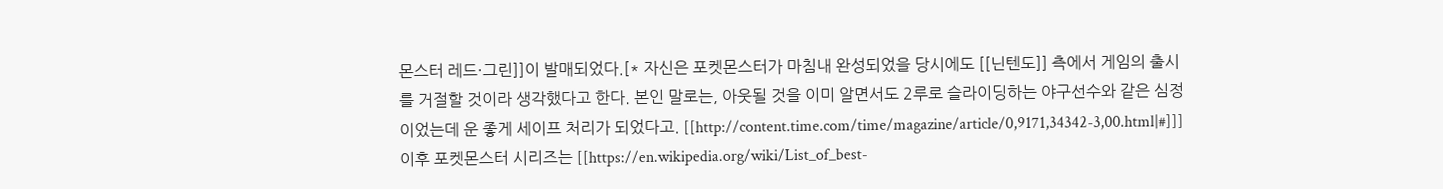몬스터 레드·그린]]이 발매되었다.[* 자신은 포켓몬스터가 마침내 완성되었을 당시에도 [[닌텐도]] 측에서 게임의 출시를 거절할 것이라 생각했다고 한다. 본인 말로는, 아웃될 것을 이미 알면서도 2루로 슬라이딩하는 야구선수와 같은 심정이었는데 운 좋게 세이프 처리가 되었다고. [[http://content.time.com/time/magazine/article/0,9171,34342-3,00.html|#]]] 이후 포켓몬스터 시리즈는 [[https://en.wikipedia.org/wiki/List_of_best-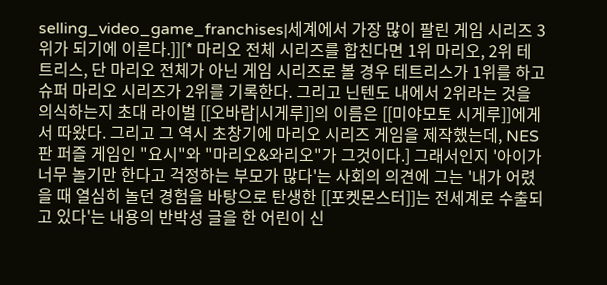selling_video_game_franchises|세계에서 가장 많이 팔린 게임 시리즈 3위가 되기에 이른다.]][* 마리오 전체 시리즈를 합친다면 1위 마리오, 2위 테트리스, 단 마리오 전체가 아닌 게임 시리즈로 볼 경우 테트리스가 1위를 하고 슈퍼 마리오 시리즈가 2위를 기록한다. 그리고 닌텐도 내에서 2위라는 것을 의식하는지 초대 라이벌 [[오바람|시게루]]의 이름은 [[미야모토 시게루]]에게서 따왔다. 그리고 그 역시 초창기에 마리오 시리즈 게임을 제작했는데, NES판 퍼즐 게임인 "요시"와 "마리오&와리오"가 그것이다.] 그래서인지 '아이가 너무 놀기만 한다고 걱정하는 부모가 많다'는 사회의 의견에 그는 '내가 어렸을 때 열심히 놀던 경험을 바탕으로 탄생한 [[포켓몬스터]]는 전세계로 수출되고 있다'는 내용의 반박성 글을 한 어린이 신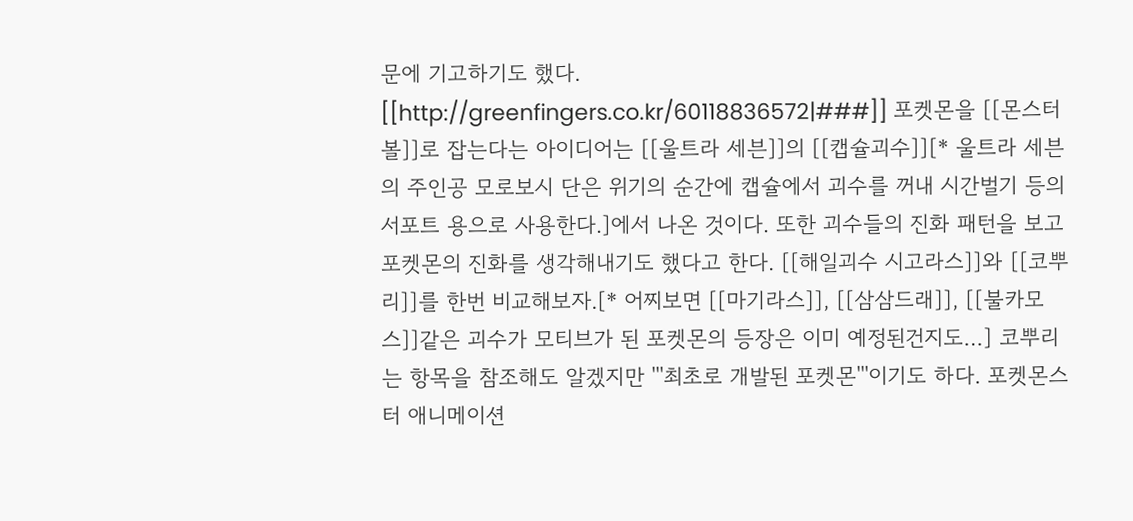문에 기고하기도 했다. [[http://greenfingers.co.kr/60118836572|###]] 포켓몬을 [[몬스터볼]]로 잡는다는 아이디어는 [[울트라 세븐]]의 [[캡슐괴수]][* 울트라 세븐의 주인공 모로보시 단은 위기의 순간에 캡슐에서 괴수를 꺼내 시간벌기 등의 서포트 용으로 사용한다.]에서 나온 것이다. 또한 괴수들의 진화 패턴을 보고 포켓몬의 진화를 생각해내기도 했다고 한다. [[해일괴수 시고라스]]와 [[코뿌리]]를 한번 비교해보자.[* 어찌보면 [[마기라스]], [[삼삼드래]], [[불카모스]]같은 괴수가 모티브가 된 포켓몬의 등장은 이미 예정된건지도…] 코뿌리는 항목을 참조해도 알겠지만 '''최초로 개발된 포켓몬'''이기도 하다. 포켓몬스터 애니메이션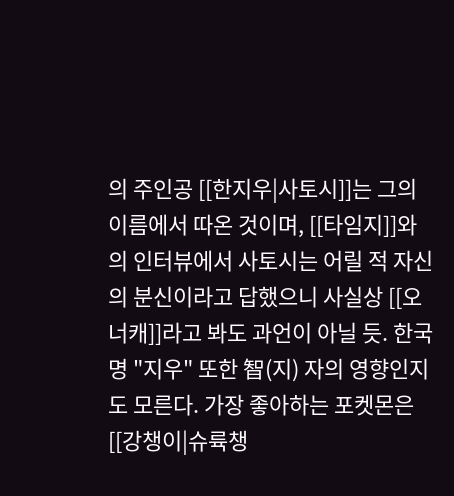의 주인공 [[한지우|사토시]]는 그의 이름에서 따온 것이며, [[타임지]]와의 인터뷰에서 사토시는 어릴 적 자신의 분신이라고 답했으니 사실상 [[오너캐]]라고 봐도 과언이 아닐 듯. 한국명 "지우" 또한 智(지) 자의 영향인지도 모른다. 가장 좋아하는 포켓몬은 [[강챙이|슈륙챙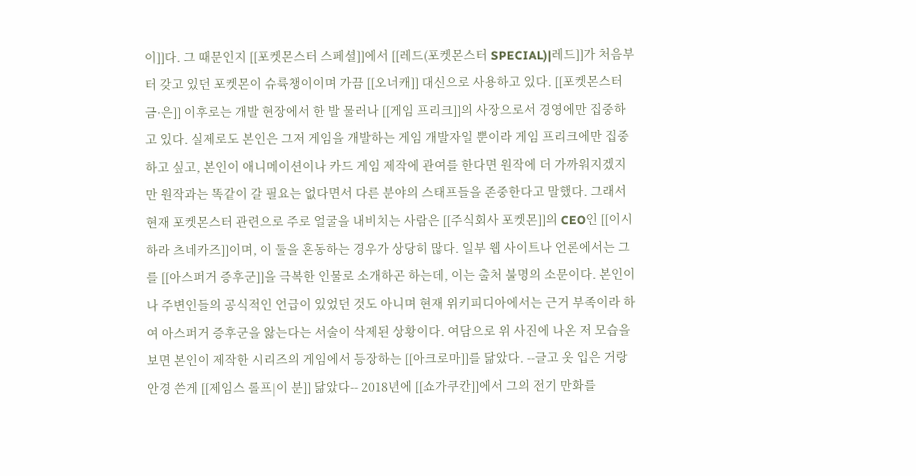이]]다. 그 때문인지 [[포켓몬스터 스페셜]]에서 [[레드(포켓몬스터 SPECIAL)|레드]]가 처음부터 갖고 있던 포켓몬이 슈륙챙이이며 가끔 [[오너캐]] 대신으로 사용하고 있다. [[포켓몬스터 금·은]] 이후로는 개발 현장에서 한 발 물러나 [[게임 프리크]]의 사장으로서 경영에만 집중하고 있다. 실제로도 본인은 그저 게임을 개발하는 게임 개발자일 뿐이라 게임 프리크에만 집중하고 싶고, 본인이 애니메이션이나 카드 게임 제작에 관여를 한다면 원작에 더 가까워지겠지만 원작과는 똑같이 갈 필요는 없다면서 다른 분야의 스태프들을 존중한다고 말했다. 그래서 현재 포켓몬스터 관련으로 주로 얼굴을 내비치는 사람은 [[주식회사 포켓몬]]의 CEO인 [[이시하라 츠네카즈]]이며, 이 둘을 혼동하는 경우가 상당히 많다. 일부 웹 사이트나 언론에서는 그를 [[아스퍼거 증후군]]을 극복한 인물로 소개하곤 하는데, 이는 출처 불명의 소문이다. 본인이나 주변인들의 공식적인 언급이 있었던 것도 아니며 현재 위키피디아에서는 근거 부족이라 하여 아스퍼거 증후군을 앓는다는 서술이 삭제된 상황이다. 여담으로 위 사진에 나온 저 모습을 보면 본인이 제작한 시리즈의 게임에서 등장하는 [[아크로마]]를 닮았다. --글고 옷 입은 거랑 안경 쓴게 [[제임스 롤프|이 분]] 닮았다-- 2018년에 [[쇼가쿠칸]]에서 그의 전기 만화를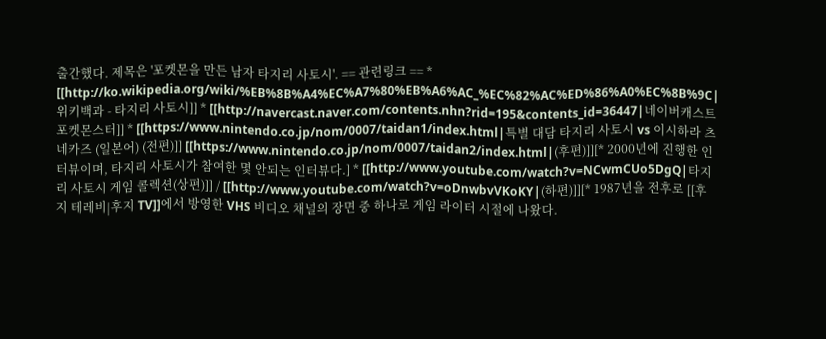출간했다. 제목은 '포켓몬을 만든 남자 타지리 사토시'. == 관련링크 == * [[http://ko.wikipedia.org/wiki/%EB%8B%A4%EC%A7%80%EB%A6%AC_%EC%82%AC%ED%86%A0%EC%8B%9C|위키백과 - 타지리 사토시]] * [[http://navercast.naver.com/contents.nhn?rid=195&contents_id=36447|네이버캐스트 포켓몬스터]] * [[https://www.nintendo.co.jp/nom/0007/taidan1/index.html|특별 대담 타지리 사토시 vs 이시하라 츠네카즈 (일본어) (전편)]] [[https://www.nintendo.co.jp/nom/0007/taidan2/index.html|(후편)]][* 2000년에 진행한 인터뷰이며, 타지리 사토시가 참여한 몇 안되는 인터뷰다.] * [[http://www.youtube.com/watch?v=NCwmCUo5DgQ|타지리 사토시 게임 콜렉션(상편)]] / [[http://www.youtube.com/watch?v=oDnwbvVKoKY|(하편)]][* 1987년을 전후로 [[후지 테레비|후지 TV]]에서 방영한 VHS 비디오 채널의 장면 중 하나로 게임 라이터 시절에 나왔다.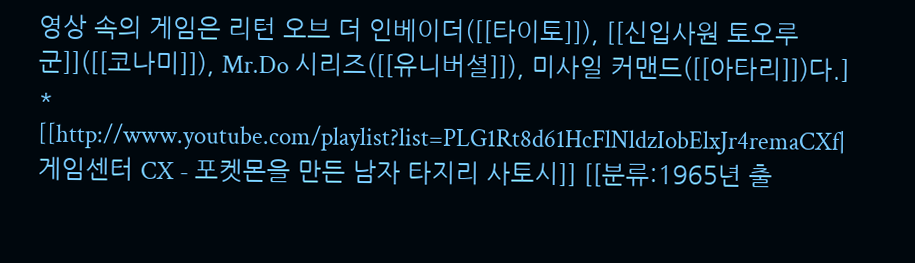영상 속의 게임은 리턴 오브 더 인베이더([[타이토]]), [[신입사원 토오루군]]([[코나미]]), Mr.Do 시리즈([[유니버셜]]), 미사일 커맨드([[아타리]])다.] * [[http://www.youtube.com/playlist?list=PLG1Rt8d61HcFlNldzIobElxJr4remaCXf|게임센터 CX - 포켓몬을 만든 남자 타지리 사토시]] [[분류:1965년 출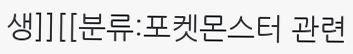생]][[분류:포켓몬스터 관련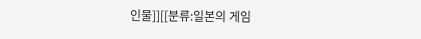인물]][[분류:일본의 게임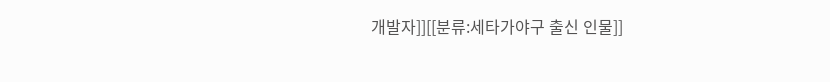개발자]][[분류:세타가야구 출신 인물]]